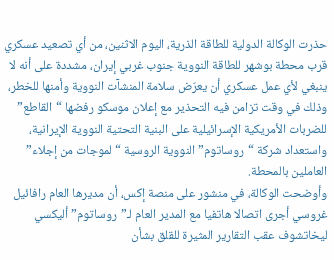حذرت الوكالة الدولية للطاقة الذرية، اليوم الاثنين، من أي تصعيد عسكري قرب محطة بوشهر للطاقة النووية جنوب غربي إيران، مشددة على أنه لا ينبغي لأي عمل عسكري أن يعرّض سلامة المنشآت النووية وأمنها للخطر، وذلك في وقت تزامن فيه التحذير مع إعلان موسكو رفضها “القاطع” للضربات الأمريكية الإسرائيلية على البنية التحتية النووية الإيرانية، واستعداد شركة “روساتوم” النووية الروسية “لموجات من إجلاء” العاملين بالمحطة.
وأوضحت الوكالة، في منشور على منصة إكس، أن مديرها العام رافائيل غروسي أجرى اتصالا هاتفيا مع المدير العام لـ”روساتوم” أليكسي ليخاتشوف عقب التقارير المثيرة للقلق بشأن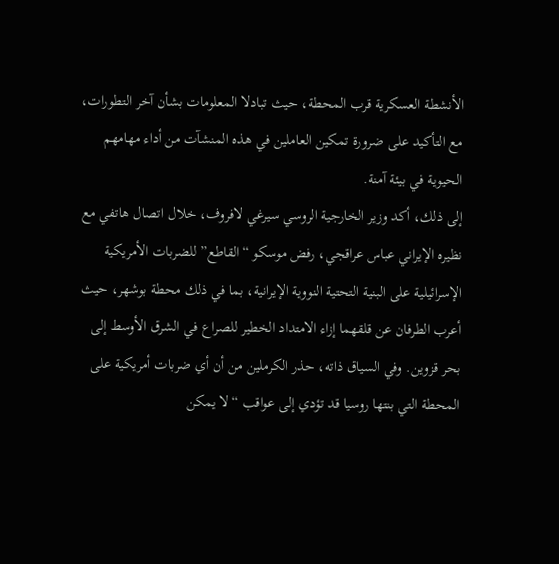الأنشطة العسكرية قرب المحطة، حيث تبادلا المعلومات بشأن آخر التطورات، مع التأكيد على ضرورة تمكين العاملين في هذه المنشآت من أداء مهامهم الحيوية في بيئة آمنة.
إلى ذلك، أكد وزير الخارجية الروسي سيرغي لافروف، خلال اتصال هاتفي مع نظيره الإيراني عباس عراقجي، رفض موسكو “القاطع” للضربات الأمريكية الإسرائيلية على البنية التحتية النووية الإيرانية، بما في ذلك محطة بوشهر، حيث أعرب الطرفان عن قلقهما إزاء الامتداد الخطير للصراع في الشرق الأوسط إلى بحر قزوين. وفي السياق ذاته، حذر الكرملين من أن أي ضربات أمريكية على المحطة التي بنتها روسيا قد تؤدي إلى عواقب “لا يمكن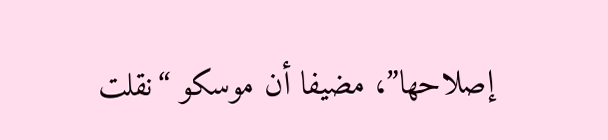إصلاحها”، مضيفا أن موسكو “نقلت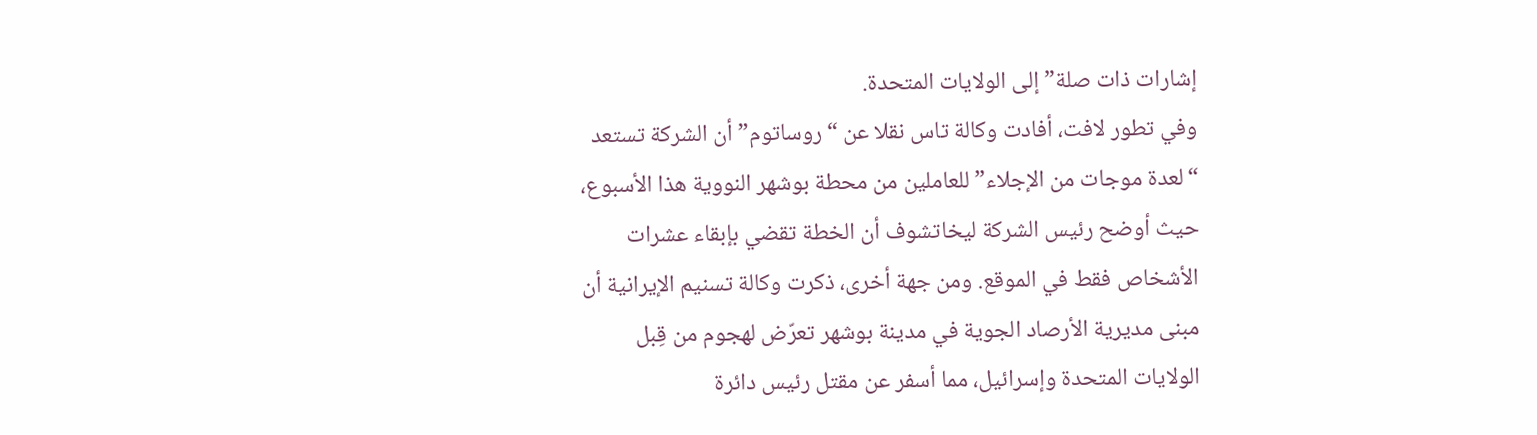إشارات ذات صلة” إلى الولايات المتحدة.
وفي تطور لافت، أفادت وكالة تاس نقلا عن “روساتوم” أن الشركة تستعد “لعدة موجات من الإجلاء” للعاملين من محطة بوشهر النووية هذا الأسبوع، حيث أوضح رئيس الشركة ليخاتشوف أن الخطة تقضي بإبقاء عشرات الأشخاص فقط في الموقع. ومن جهة أخرى، ذكرت وكالة تسنيم الإيرانية أن مبنى مديرية الأرصاد الجوية في مدينة بوشهر تعرّض لهجوم من قِبل الولايات المتحدة وإسرائيل، مما أسفر عن مقتل رئيس دائرة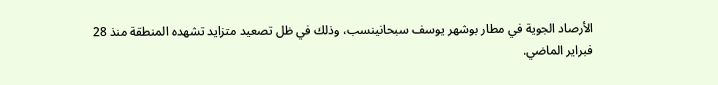الأرصاد الجوية في مطار بوشهر يوسف سبحانينسب، وذلك في ظل تصعيد متزايد تشهده المنطقة منذ 28 فبراير الماضي.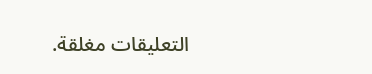التعليقات مغلقة.